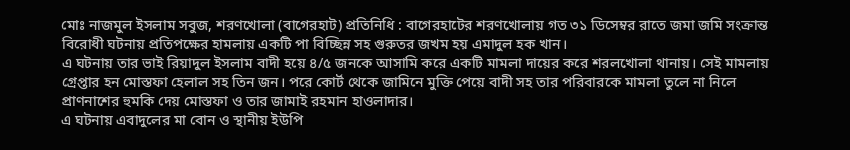মোঃ নাজমুল ইসলাম সবুজ, শরণখোলা (বাগেরহাট) প্রতিনিধি : বাগেরহাটের শরণখোলায় গত ৩১ ডিসেম্বর রাতে জমা জমি সংক্রান্ত বিরোধী ঘটনায় প্রতিপক্ষের হামলায় একটি পা বিচ্ছিন্ন সহ গুরুতর জখম হয় এমাদুল হক খান।
এ ঘটনায় তার ভাই রিয়াদুল ইসলাম বাদী হয়ে ৪/৫ জনকে আসামি করে একটি মামলা দায়ের করে শরলখোলা থানায়। সেই মামলায় গ্রেপ্তার হন মোস্তফা হেলাল সহ তিন জন। পরে কোর্ট থেকে জামিনে মুক্তি পেয়ে বাদী সহ তার পরিবারকে মামলা তুলে না নিলে প্রাণনাশের হুমকি দেয় মোস্তফা ও তার জামাই রহমান হাওলাদার।
এ ঘটনায় এবাদুলের মা বোন ও স্থানীয় ইউপি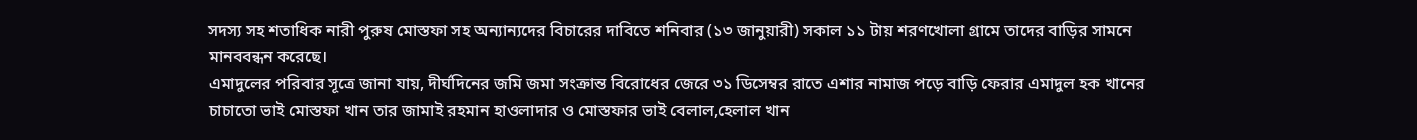সদস্য সহ শতাধিক নারী পুরুষ মোস্তফা সহ অন্যান্যদের বিচারের দাবিতে শনিবার (১৩ জানুয়ারী) সকাল ১১ টায় শরণখোলা গ্রামে তাদের বাড়ির সামনে মানববন্ধন করেছে।
এমাদুলের পরিবার সূত্রে জানা যায়, দীর্ঘদিনের জমি জমা সংক্রান্ত বিরোধের জেরে ৩১ ডিসেম্বর রাতে এশার নামাজ পড়ে বাড়ি ফেরার এমাদুল হক খানের চাচাতো ভাই মোস্তফা খান তার জামাই রহমান হাওলাদার ও মোস্তফার ভাই বেলাল,হেলাল খান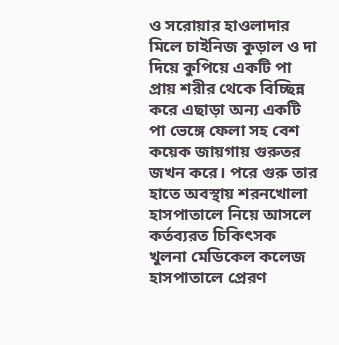ও সরোয়ার হাওলাদার মিলে চাইনিজ কুড়াল ও দা দিয়ে কুপিয়ে একটি পা প্রায় শরীর থেকে বিচ্ছিন্ন করে এছাড়া অন্য একটি পা ভেঙ্গে ফেলা সহ বেশ কয়েক জায়গায় গুরুতর জখন করে। পরে গুরু তার হাতে অবস্থায় শরনখোলা হাসপাতালে নিয়ে আসলে কর্তব্যরত চিকিৎসক খুলনা মেডিকেল কলেজ হাসপাতালে প্রেরণ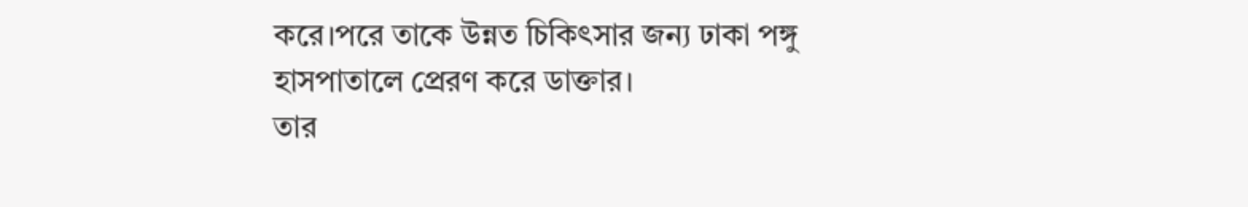করে।পরে তাকে উন্নত চিকিৎসার জন্য ঢাকা পঙ্গু হাসপাতালে প্রেরণ করে ডাক্তার।
তার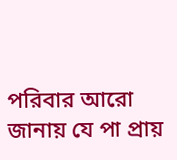পরিবার আরো জানায় যে পা প্রায়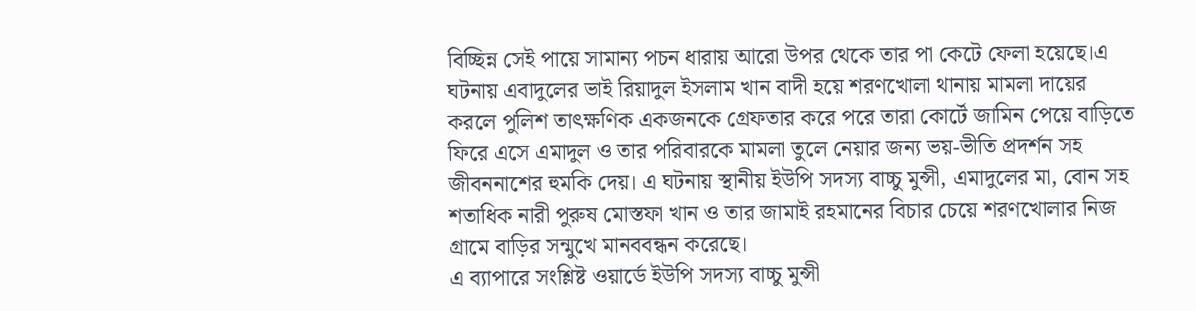বিচ্ছিন্ন সেই পায়ে সামান্য পচন ধারায় আরো উপর থেকে তার পা কেটে ফেলা হয়েছে।এ ঘটনায় এবাদুলের ভাই রিয়াদুল ইসলাম খান বাদী হয়ে শরণখোলা থানায় মামলা দায়ের করলে পুলিশ তাৎক্ষণিক একজনকে গ্রেফতার করে পরে তারা কোর্টে জামিন পেয়ে বাড়িতে ফিরে এসে এমাদুল ও তার পরিবারকে মামলা তুলে নেয়ার জন্য ভয়-ভীতি প্রদর্শন সহ জীবননাশের হুমকি দেয়। এ ঘটনায় স্থানীয় ইউপি সদস্য বাচ্চু মুন্সী, এমাদুলের মা, বোন সহ শতাধিক নারী পুরুষ মোস্তফা খান ও তার জামাই রহমানের বিচার চেয়ে শরণখোলার নিজ গ্রামে বাড়ির সন্মুখে মানববন্ধন করেছে।
এ ব্যাপারে সংশ্লিষ্ট ওয়ার্ডে ইউপি সদস্য বাচ্চু মুন্সী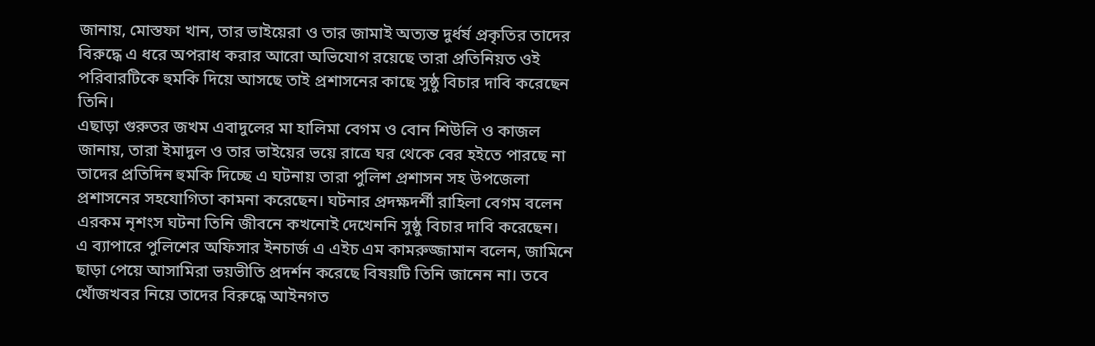জানায়, মোস্তফা খান, তার ভাইয়েরা ও তার জামাই অত্যন্ত দুর্ধর্ষ প্রকৃতির তাদের বিরুদ্ধে এ ধরে অপরাধ করার আরো অভিযোগ রয়েছে তারা প্রতিনিয়ত ওই পরিবারটিকে হুমকি দিয়ে আসছে তাই প্রশাসনের কাছে সুষ্ঠু বিচার দাবি করেছেন তিনি।
এছাড়া গুরুতর জখম এবাদুলের মা হালিমা বেগম ও বোন শিউলি ও কাজল জানায়, তারা ইমাদুল ও তার ভাইয়ের ভয়ে রাত্রে ঘর থেকে বের হইতে পারছে না তাদের প্রতিদিন হুমকি দিচ্ছে এ ঘটনায় তারা পুলিশ প্রশাসন সহ উপজেলা প্রশাসনের সহযোগিতা কামনা করেছেন। ঘটনার প্রদক্ষদর্শী রাহিলা বেগম বলেন এরকম নৃশংস ঘটনা তিনি জীবনে কখনোই দেখেননি সুষ্ঠু বিচার দাবি করেছেন।
এ ব্যাপারে পুলিশের অফিসার ইনচার্জ এ এইচ এম কামরুজ্জামান বলেন, জামিনে ছাড়া পেয়ে আসামিরা ভয়ভীতি প্রদর্শন করেছে বিষয়টি তিনি জানেন না। তবে খোঁজখবর নিয়ে তাদের বিরুদ্ধে আইনগত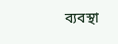ব্যবস্থা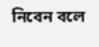নিবেন বলে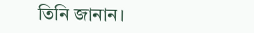তিনি জানান।